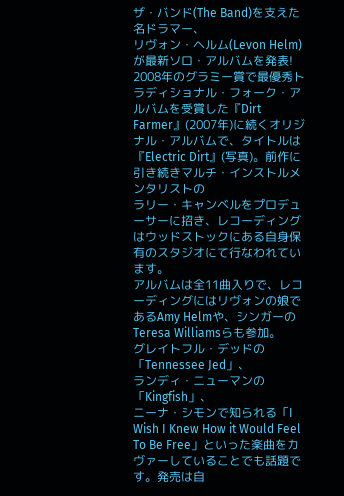ザ・バンド(The Band)を支えた名ドラマー、
リヴォン・ヘルム(Levon Helm)が最新ソロ・アルバムを発表! 2008年のグラミー賞で最優秀トラディショナル・フォーク・アルバムを受賞した『Dirt Farmer』(2007年)に続くオリジナル・アルバムで、タイトルは
『Electric Dirt』(写真)。前作に引き続きマルチ・インストルメンタリストの
ラリー・キャンベルをプロデューサーに招き、レコーディングはウッドストックにある自身保有のスタジオにて行なわれています。
アルバムは全11曲入りで、レコーディングにはリヴォンの娘であるAmy Helmや、シンガーのTeresa Williamsらも参加。
グレイトフル・デッドの「Tennessee Jed」、
ランディ・ニューマンの「Kingfish」、
ニーナ・シモンで知られる「I Wish I Knew How it Would Feel To Be Free」といった楽曲をカヴァーしていることでも話題です。発売は自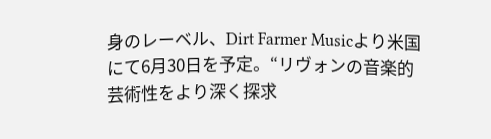身のレーベル、Dirt Farmer Musicより米国にて6月30日を予定。“リヴォンの音楽的芸術性をより深く探求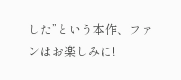した”という本作、ファンはお楽しみに!